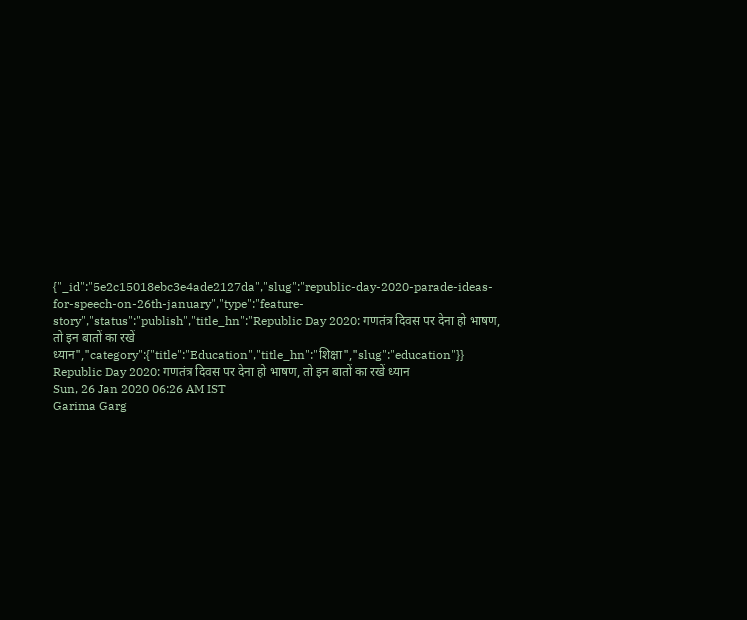{"_id":"5e2c15018ebc3e4ade2127da","slug":"republic-day-2020-parade-ideas-for-speech-on-26th-january","type":"feature-story","status":"publish","title_hn":"Republic Day 2020: गणतंत्र दिवस पर देना हो भाषण, तो इन बातों का रखें ध्यान","category":{"title":"Education","title_hn":"शिक्षा","slug":"education"}}
Republic Day 2020: गणतंत्र दिवस पर देना हो भाषण, तो इन बातों का रखें ध्यान
Sun, 26 Jan 2020 06:26 AM IST
Garima Garg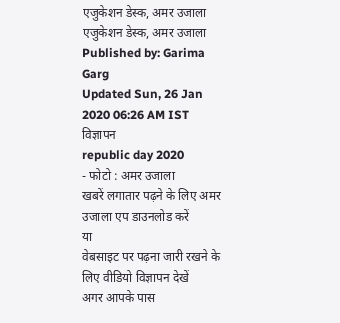एजुकेशन डेस्क, अमर उजाला
एजुकेशन डेस्क, अमर उजाला
Published by: Garima Garg
Updated Sun, 26 Jan 2020 06:26 AM IST
विज्ञापन
republic day 2020
- फोटो : अमर उजाला
खबरें लगातार पढ़ने के लिए अमर उजाला एप डाउनलोड करें
या
वेबसाइट पर पढ़ना जारी रखने के लिए वीडियो विज्ञापन देखें
अगर आपके पास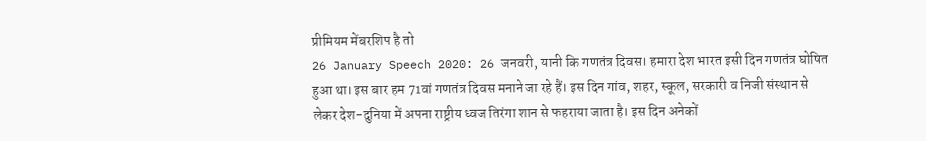प्रीमियम मेंबरशिप है तो
26 January Speech 2020: 26 जनवरी, यानी कि गणतंत्र दिवस। हमारा देश भारत इसी दिन गणतंत्र घोषित हुआ था। इस बार हम 71वां गणतंत्र दिवस मनाने जा रहे हैं। इस दिन गांव, शहर, स्कूल, सरकारी व निजी संस्थान से लेकर देश-दुनिया में अपना राष्ट्रीय ध्वज तिरंगा शान से फहराया जाता है। इस दिन अनेकों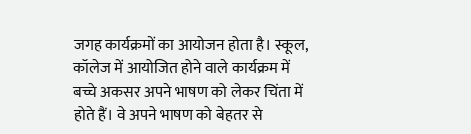जगह कार्यक्रमों का आयोजन होता है। स्कूल, कॉलेज में आयोजित होने वाले कार्यक्रम में बच्चे अकसर अपने भाषण को लेकर चिंता में होते हैं। वे अपने भाषण को बेहतर से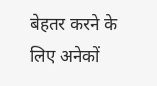बेहतर करने के लिए अनेकों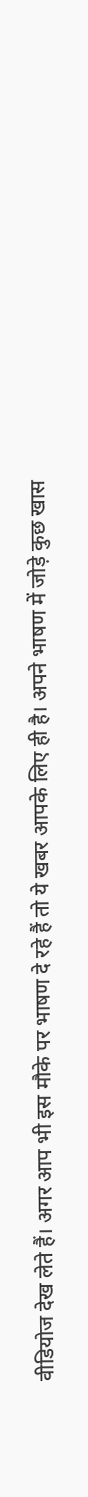वीडियोज देख लेते हैं। अगर आप भी इस मौके पर भाषण दे रहे हैं तो ये खबर आपके लिए ही है। अपने भाषण में जोड़े कुछ खास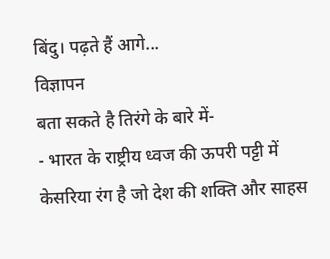बिंदु। पढ़ते हैं आगे...
विज्ञापन
बता सकते है तिरंगे के बारे में-
- भारत के राष्ट्रीय ध्वज की ऊपरी पट्टी में केसरिया रंग है जो देश की शक्ति और साहस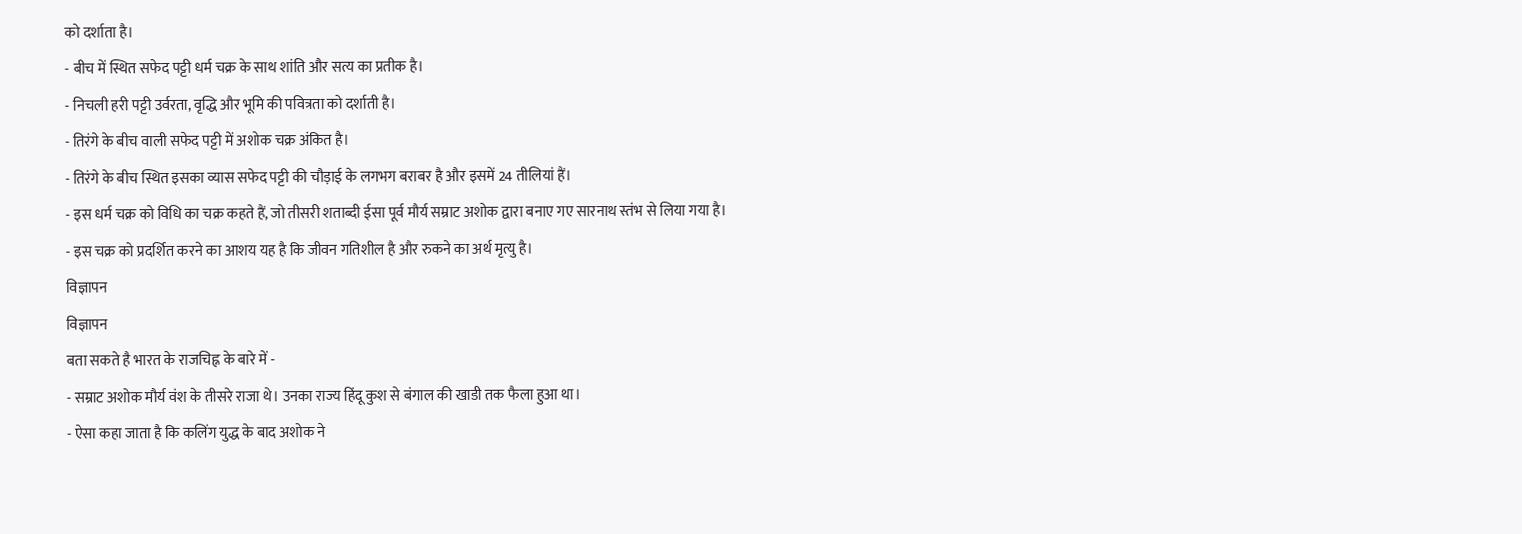को दर्शाता है।
- बीच में स्थित सफेद पट्टी धर्म चक्र के साथ शांति और सत्य का प्रतीक है।
- निचली हरी पट्टी उर्वरता, वृद्धि और भूमि की पवित्रता को दर्शाती है।
- तिरंगे के बीच वाली सफेद पट्टी में अशोक चक्र अंकित है।
- तिरंगे के बीच स्थित इसका व्यास सफेद पट्टी की चौड़ाई के लगभग बराबर है और इसमें 24 तीलियां हैं।
- इस धर्म चक्र को विधि का चक्र कहते हैं, जो तीसरी शताब्दी ईसा पूर्व मौर्य सम्राट अशोक द्वारा बनाए गए सारनाथ स्तंभ से लिया गया है।
- इस चक्र को प्रदर्शित करने का आशय यह है कि जीवन गतिशील है और रुकने का अर्थ मृत्यु है।
विज्ञापन
विज्ञापन
बता सकते है भारत के राजचिह्न के बारे में -
- सम्राट अशोक मौर्य वंश के तीसरे राजा थे। उनका राज्य हिंदू कुश से बंगाल की खाडी तक फैला हुआ था।
- ऐसा कहा जाता है कि कलिंग युद्ध के बाद अशोक ने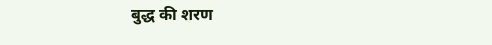बुद्ध की शरण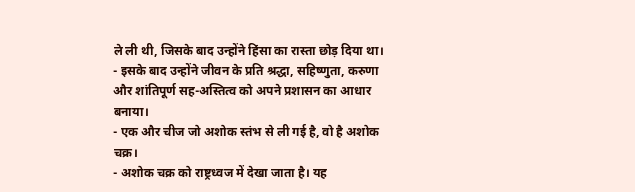ले ली थी, जिसके बाद उन्होंने हिंसा का रास्ता छोड़ दिया था।
- इसके बाद उन्होंने जीवन के प्रति श्रद्धा, सहिष्णुता, करुणा और शांतिपूर्ण सह-अस्तित्व को अपने प्रशासन का आधार बनाया।
- एक और चीज जो अशोक स्तंभ से ली गई है, वो है अशोक चक्र।
- अशोक चक्र को राष्ट्रध्वज में देखा जाता है। यह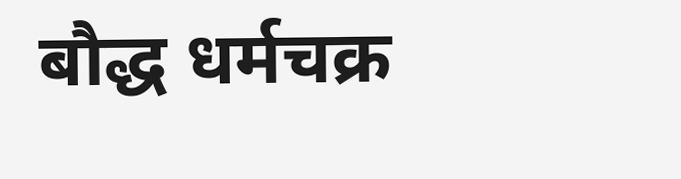बौद्ध धर्मचक्र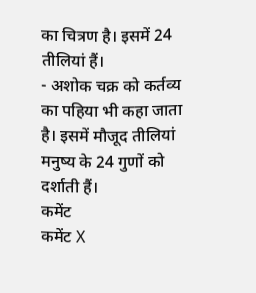का चित्रण है। इसमें 24 तीलियां हैं।
- अशोक चक्र को कर्तव्य का पहिया भी कहा जाता है। इसमें मौजूद तीलियां मनुष्य के 24 गुणों को दर्शाती हैं।
कमेंट
कमेंट X